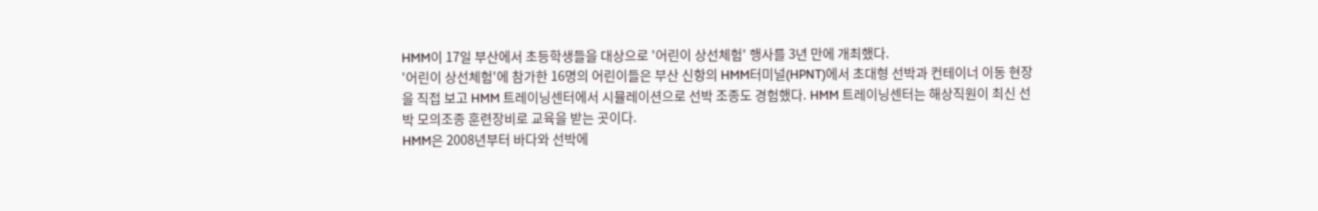HMM이 17일 부산에서 초등학생들을 대상으로 '어린이 상선체험' 행사를 3년 만에 개최했다.
'어린이 상선체험'에 참가한 16명의 어린이들은 부산 신항의 HMM터미널(HPNT)에서 초대형 선박과 컨테이너 이동 현장을 직접 보고 HMM 트레이닝센터에서 시뮬레이션으로 선박 조종도 경험했다. HMM 트레이닝센터는 해상직원이 최신 선박 모의조종 훈련장비로 교육을 받는 곳이다.
HMM은 2008년부터 바다와 선박에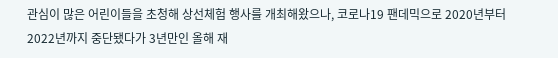관심이 많은 어린이들을 초청해 상선체험 행사를 개최해왔으나, 코로나19 팬데믹으로 2020년부터 2022년까지 중단됐다가 3년만인 올해 재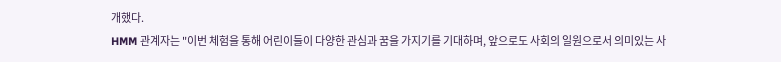개했다.
HMM 관계자는 "이번 체험을 통해 어린이들이 다양한 관심과 꿈을 가지기를 기대하며, 앞으로도 사회의 일원으로서 의미있는 사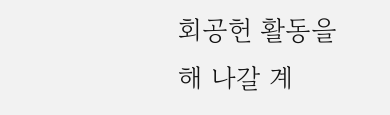회공헌 활동을 해 나갈 계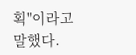획"이라고 말했다.